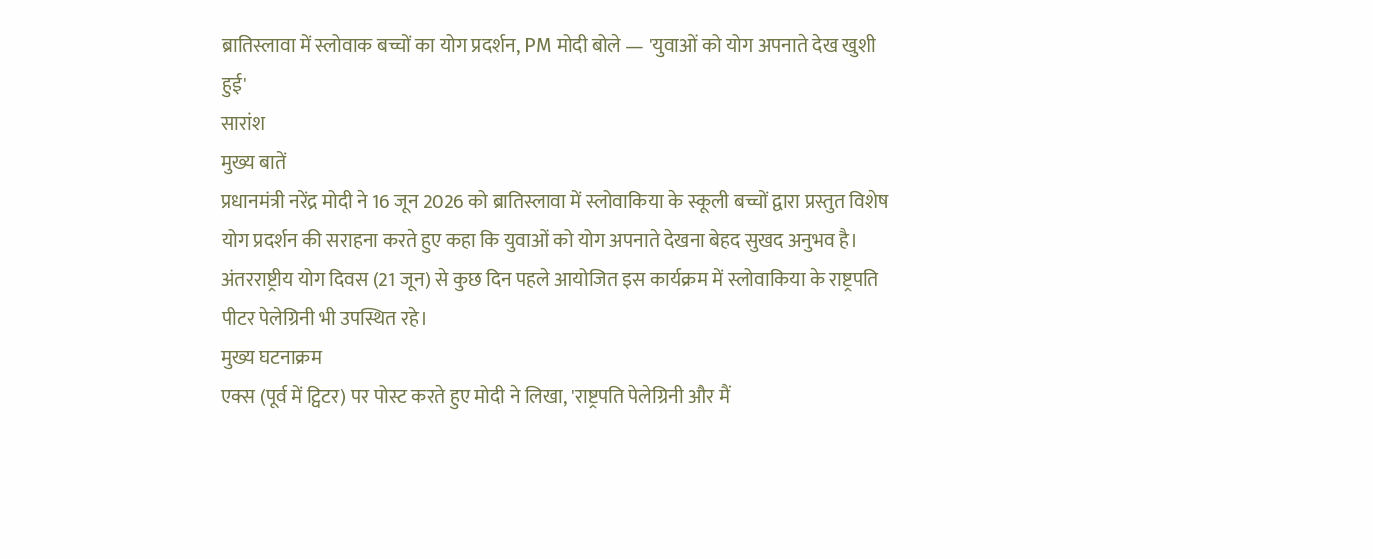ब्रातिस्लावा में स्लोवाक बच्चों का योग प्रदर्शन, PM मोदी बोले — 'युवाओं को योग अपनाते देख खुशी हुई'
सारांश
मुख्य बातें
प्रधानमंत्री नरेंद्र मोदी ने 16 जून 2026 को ब्रातिस्लावा में स्लोवाकिया के स्कूली बच्चों द्वारा प्रस्तुत विशेष योग प्रदर्शन की सराहना करते हुए कहा कि युवाओं को योग अपनाते देखना बेहद सुखद अनुभव है। अंतरराष्ट्रीय योग दिवस (21 जून) से कुछ दिन पहले आयोजित इस कार्यक्रम में स्लोवाकिया के राष्ट्रपति पीटर पेलेग्रिनी भी उपस्थित रहे।
मुख्य घटनाक्रम
एक्स (पूर्व में ट्विटर) पर पोस्ट करते हुए मोदी ने लिखा, 'राष्ट्रपति पेलेग्रिनी और मैं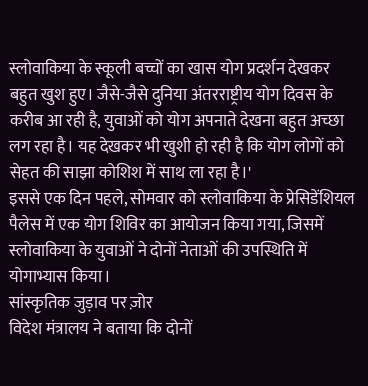स्लोवाकिया के स्कूली बच्चों का खास योग प्रदर्शन देखकर बहुत खुश हुए। जैसे-जैसे दुनिया अंतरराष्ट्रीय योग दिवस के करीब आ रही है, युवाओं को योग अपनाते देखना बहुत अच्छा लग रहा है। यह देखकर भी खुशी हो रही है कि योग लोगों को सेहत की साझा कोशिश में साथ ला रहा है।'
इससे एक दिन पहले, सोमवार को स्लोवाकिया के प्रेसिडेंशियल पैलेस में एक योग शिविर का आयोजन किया गया, जिसमें स्लोवाकिया के युवाओं ने दोनों नेताओं की उपस्थिति में योगाभ्यास किया।
सांस्कृतिक जुड़ाव पर ज़ोर
विदेश मंत्रालय ने बताया कि दोनों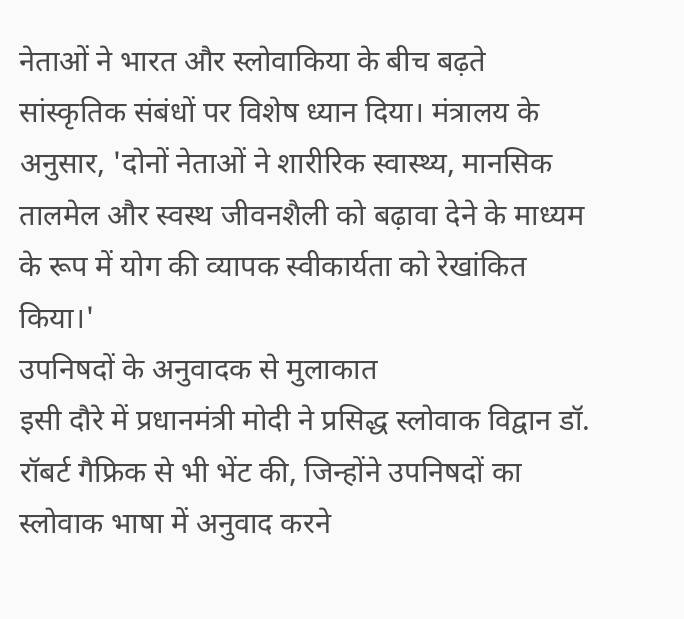नेताओं ने भारत और स्लोवाकिया के बीच बढ़ते सांस्कृतिक संबंधों पर विशेष ध्यान दिया। मंत्रालय के अनुसार, 'दोनों नेताओं ने शारीरिक स्वास्थ्य, मानसिक तालमेल और स्वस्थ जीवनशैली को बढ़ावा देने के माध्यम के रूप में योग की व्यापक स्वीकार्यता को रेखांकित किया।'
उपनिषदों के अनुवादक से मुलाकात
इसी दौरे में प्रधानमंत्री मोदी ने प्रसिद्ध स्लोवाक विद्वान डॉ. रॉबर्ट गैफ्रिक से भी भेंट की, जिन्होंने उपनिषदों का स्लोवाक भाषा में अनुवाद करने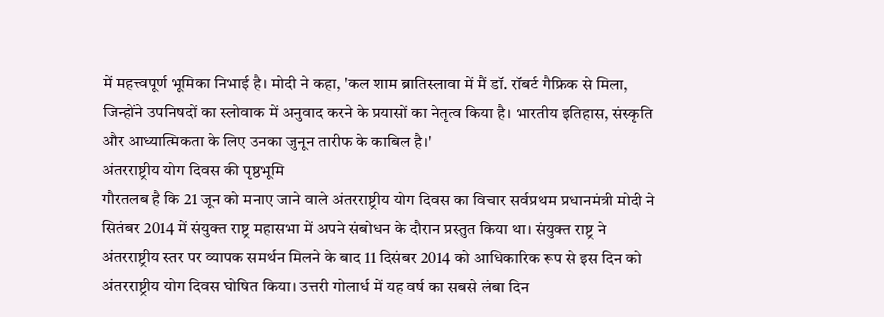में महत्त्वपूर्ण भूमिका निभाई है। मोदी ने कहा, 'कल शाम ब्रातिस्लावा में मैं डॉ. रॉबर्ट गैफ्रिक से मिला, जिन्होंने उपनिषदों का स्लोवाक में अनुवाद करने के प्रयासों का नेतृत्व किया है। भारतीय इतिहास, संस्कृति और आध्यात्मिकता के लिए उनका जुनून तारीफ के काबिल है।'
अंतरराष्ट्रीय योग दिवस की पृष्ठभूमि
गौरतलब है कि 21 जून को मनाए जाने वाले अंतरराष्ट्रीय योग दिवस का विचार सर्वप्रथम प्रधानमंत्री मोदी ने सितंबर 2014 में संयुक्त राष्ट्र महासभा में अपने संबोधन के दौरान प्रस्तुत किया था। संयुक्त राष्ट्र ने अंतरराष्ट्रीय स्तर पर व्यापक समर्थन मिलने के बाद 11 दिसंबर 2014 को आधिकारिक रूप से इस दिन को अंतरराष्ट्रीय योग दिवस घोषित किया। उत्तरी गोलार्ध में यह वर्ष का सबसे लंबा दिन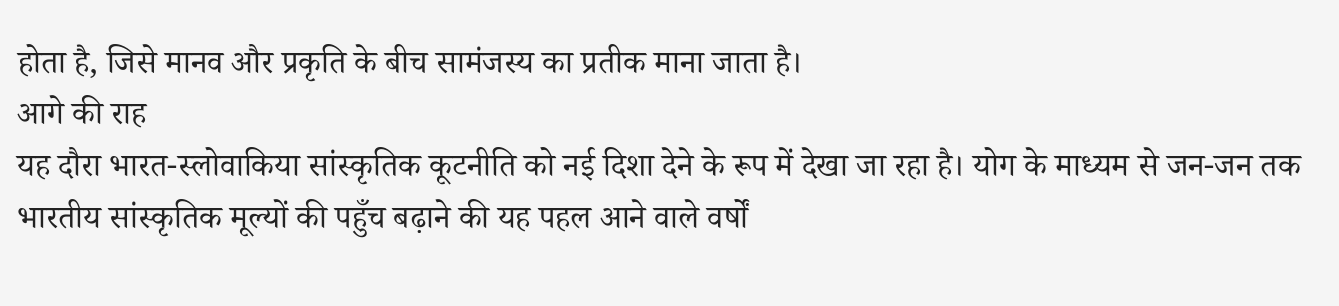होता है, जिसे मानव और प्रकृति के बीच सामंजस्य का प्रतीक माना जाता है।
आगे की राह
यह दौरा भारत-स्लोवाकिया सांस्कृतिक कूटनीति को नई दिशा देने के रूप में देखा जा रहा है। योग के माध्यम से जन-जन तक भारतीय सांस्कृतिक मूल्यों की पहुँच बढ़ाने की यह पहल आने वाले वर्षों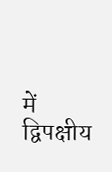में द्विपक्षीय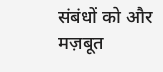संबंधों को और मज़बूत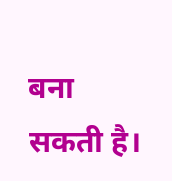बना सकती है।